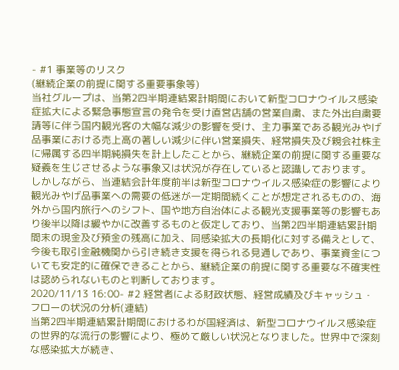- #1 事業等のリスク
(継続企業の前提に関する重要事象等)
当社グループは、当第2四半期連結累計期間において新型コロナウイルス感染症拡大による緊急事態宣言の発令を受け直営店舗の営業自粛、また外出自粛要請等に伴う国内観光客の大幅な減少の影響を受け、主力事業である観光みやげ品事業における売上高の著しい減少に伴い営業損失、経常損失及び親会社株主に帰属する四半期純損失を計上したことから、継続企業の前提に関する重要な疑義を生じさせるような事象又は状況が存在していると認識しております。
しかしながら、当連結会計年度前半は新型コロナウイルス感染症の影響により観光みやげ品事業への需要の低迷が一定期間続くことが想定されるものの、海外から国内旅行へのシフト、国や地方自治体による観光支援事業等の影響もあり後半以降は緩やかに改善するものと仮定しており、当第2四半期連結累計期間末の現金及び預金の残高に加え、同感染拡大の長期化に対する備えとして、今後も取引金融機関から引き続き支援を得られる見通しであり、事業資金についても安定的に確保できることから、継続企業の前提に関する重要な不確実性は認められないものと判断しております。
2020/11/13 16:00- #2 経営者による財政状態、経営成績及びキャッシュ・フローの状況の分析(連結)
当第2四半期連結累計期間におけるわが国経済は、新型コロナウイルス感染症の世界的な流行の影響により、極めて厳しい状況となりました。世界中で深刻な感染拡大が続き、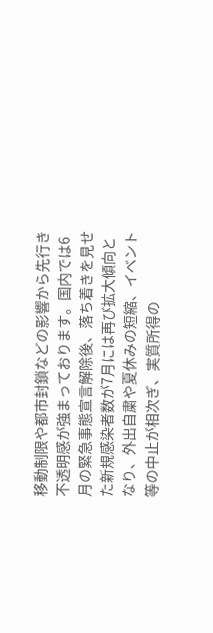移動制限や都市封鎖などの影響から先行き不透明感が強まっております。国内では6月の緊急事態宣言解除後、落ち着きを見せた新規感染者数が7月には再び拡大傾向となり、外出自粛や夏休みの短縮、イベント等の中止が相次ぎ、実質所得の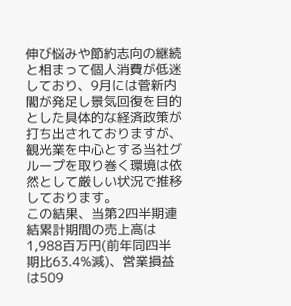伸び悩みや節約志向の継続と相まって個人消費が低迷しており、9月には菅新内閣が発足し景気回復を目的とした具体的な経済政策が打ち出されておりますが、観光業を中心とする当社グループを取り巻く環境は依然として厳しい状況で推移しております。
この結果、当第2四半期連結累計期間の売上高は1,988百万円(前年同四半期比63.4%減)、営業損益は509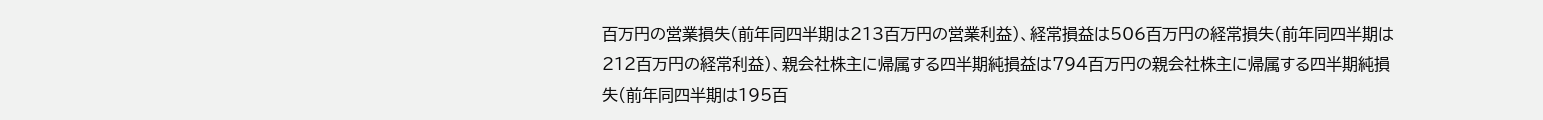百万円の営業損失(前年同四半期は213百万円の営業利益)、経常損益は506百万円の経常損失(前年同四半期は212百万円の経常利益)、親会社株主に帰属する四半期純損益は794百万円の親会社株主に帰属する四半期純損失(前年同四半期は195百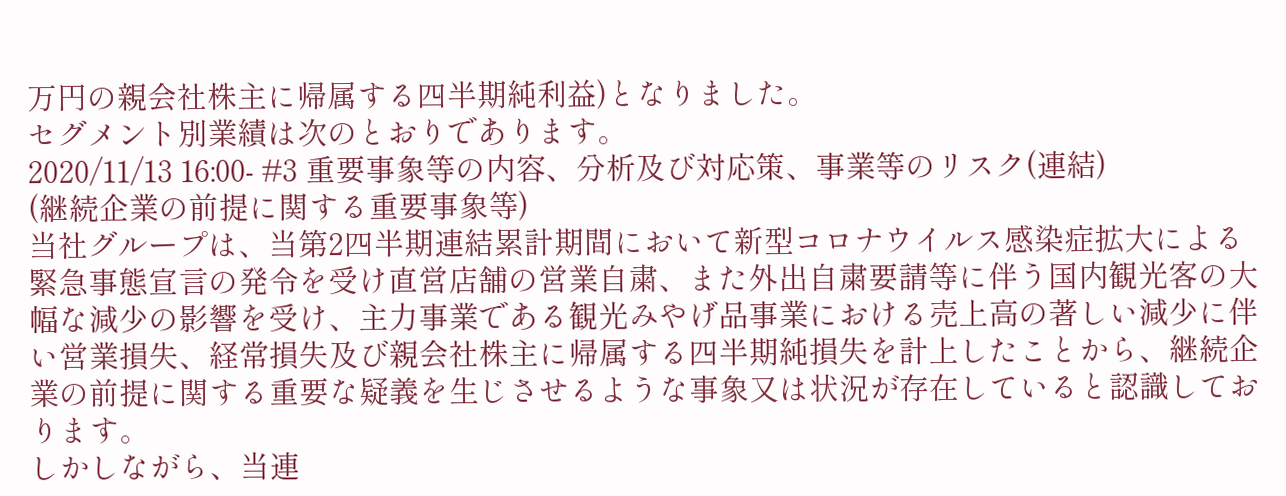万円の親会社株主に帰属する四半期純利益)となりました。
セグメント別業績は次のとおりであります。
2020/11/13 16:00- #3 重要事象等の内容、分析及び対応策、事業等のリスク(連結)
(継続企業の前提に関する重要事象等)
当社グループは、当第2四半期連結累計期間において新型コロナウイルス感染症拡大による緊急事態宣言の発令を受け直営店舗の営業自粛、また外出自粛要請等に伴う国内観光客の大幅な減少の影響を受け、主力事業である観光みやげ品事業における売上高の著しい減少に伴い営業損失、経常損失及び親会社株主に帰属する四半期純損失を計上したことから、継続企業の前提に関する重要な疑義を生じさせるような事象又は状況が存在していると認識しております。
しかしながら、当連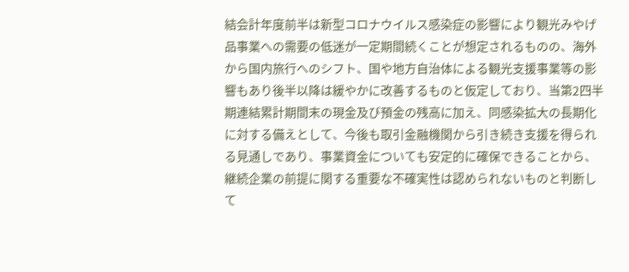結会計年度前半は新型コロナウイルス感染症の影響により観光みやげ品事業への需要の低迷が一定期間続くことが想定されるものの、海外から国内旅行へのシフト、国や地方自治体による観光支援事業等の影響もあり後半以降は緩やかに改善するものと仮定しており、当第2四半期連結累計期間末の現金及び預金の残高に加え、同感染拡大の長期化に対する備えとして、今後も取引金融機関から引き続き支援を得られる見通しであり、事業資金についても安定的に確保できることから、継続企業の前提に関する重要な不確実性は認められないものと判断して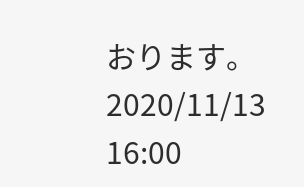おります。
2020/11/13 16:00